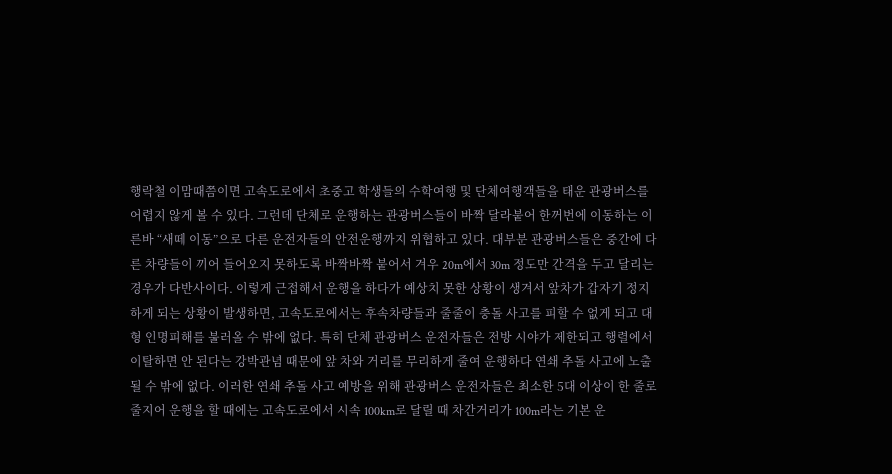행락철 이맘때쯤이면 고속도로에서 초중고 학생들의 수학여행 및 단체여행객들을 태운 관광버스를 어렵지 않게 볼 수 있다. 그런데 단체로 운행하는 관광버스들이 바짝 달라붙어 한꺼번에 이동하는 이른바 “새떼 이동”으로 다른 운전자들의 안전운행까지 위협하고 있다. 대부분 관광버스들은 중간에 다른 차량들이 끼어 들어오지 못하도록 바짝바짝 붙어서 겨우 20m에서 30m 정도만 간격을 두고 달리는 경우가 다반사이다. 이렇게 근접해서 운행을 하다가 예상치 못한 상황이 생겨서 앞차가 갑자기 정지하게 되는 상황이 발생하면, 고속도로에서는 후속차량들과 줄줄이 충돌 사고를 피할 수 없게 되고 대형 인명피해를 불러올 수 밖에 없다. 특히 단체 관광버스 운전자들은 전방 시야가 제한되고 행렬에서 이탈하면 안 된다는 강박관념 때문에 앞 차와 거리를 무리하게 줄여 운행하다 연쇄 추돌 사고에 노출될 수 밖에 없다. 이러한 연쇄 추돌 사고 예방을 위해 관광버스 운전자들은 최소한 5대 이상이 한 줄로 줄지어 운행을 할 때에는 고속도로에서 시속 100km로 달릴 때 차간거리가 100m라는 기본 운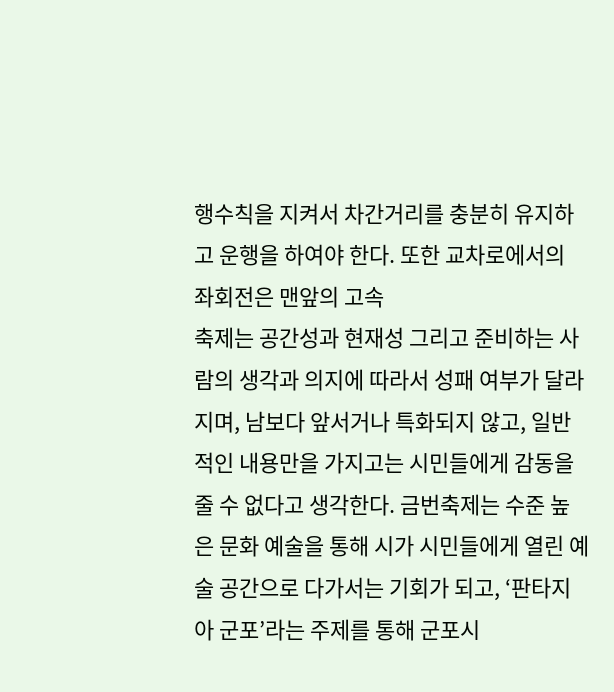행수칙을 지켜서 차간거리를 충분히 유지하고 운행을 하여야 한다. 또한 교차로에서의 좌회전은 맨앞의 고속
축제는 공간성과 현재성 그리고 준비하는 사람의 생각과 의지에 따라서 성패 여부가 달라지며, 남보다 앞서거나 특화되지 않고, 일반적인 내용만을 가지고는 시민들에게 감동을 줄 수 없다고 생각한다. 금번축제는 수준 높은 문화 예술을 통해 시가 시민들에게 열린 예술 공간으로 다가서는 기회가 되고, ‘판타지아 군포’라는 주제를 통해 군포시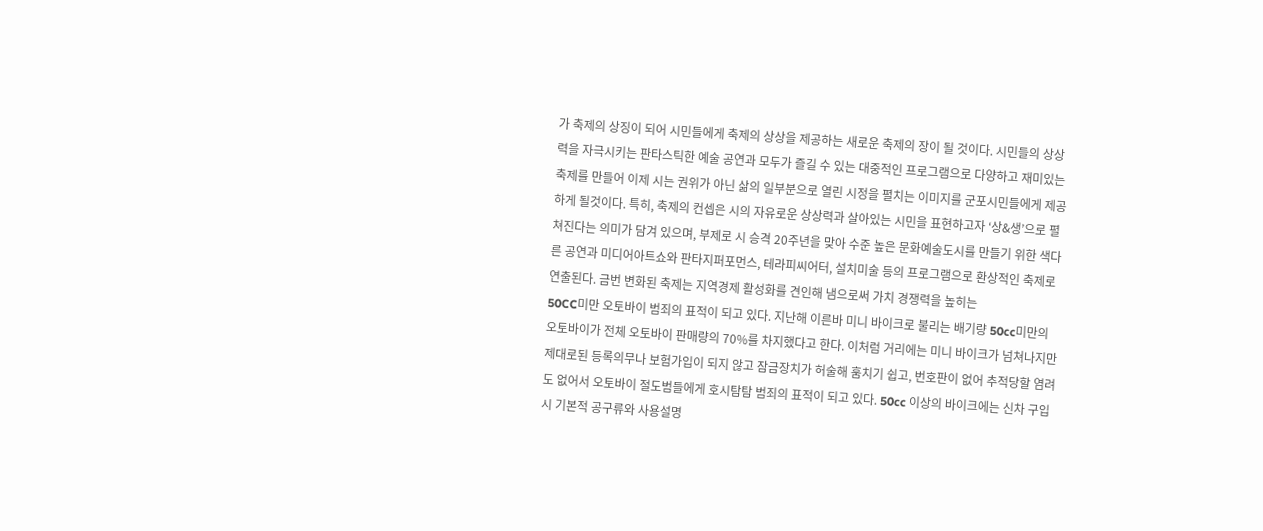가 축제의 상징이 되어 시민들에게 축제의 상상을 제공하는 새로운 축제의 장이 될 것이다. 시민들의 상상력을 자극시키는 판타스틱한 예술 공연과 모두가 즐길 수 있는 대중적인 프로그램으로 다양하고 재미있는 축제를 만들어 이제 시는 권위가 아닌 삶의 일부분으로 열린 시정을 펼치는 이미지를 군포시민들에게 제공하게 될것이다. 특히, 축제의 컨셉은 시의 자유로운 상상력과 살아있는 시민을 표현하고자 ‘상&생’으로 펼쳐진다는 의미가 담겨 있으며, 부제로 시 승격 20주년을 맞아 수준 높은 문화예술도시를 만들기 위한 색다른 공연과 미디어아트쇼와 판타지퍼포먼스, 테라피씨어터, 설치미술 등의 프로그램으로 환상적인 축제로 연출된다. 금번 변화된 축제는 지역경제 활성화를 견인해 냄으로써 가치 경쟁력을 높히는
50CC미만 오토바이 범죄의 표적이 되고 있다. 지난해 이른바 미니 바이크로 불리는 배기량 50cc미만의 오토바이가 전체 오토바이 판매량의 70%를 차지했다고 한다. 이처럼 거리에는 미니 바이크가 넘쳐나지만 제대로된 등록의무나 보험가입이 되지 않고 잠금장치가 허술해 훔치기 쉽고, 번호판이 없어 추적당할 염려도 없어서 오토바이 절도범들에게 호시탐탐 범죄의 표적이 되고 있다. 50cc 이상의 바이크에는 신차 구입시 기본적 공구류와 사용설명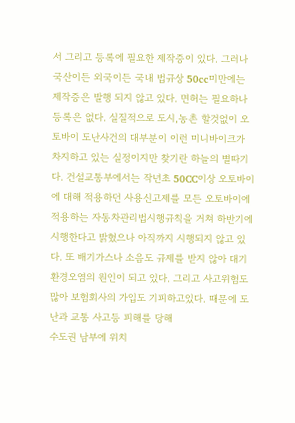서 그리고 등록에 필요한 제작증이 있다. 그러나 국산이든 외국이든 국내 법규상 50cc미만에는 제작증은 발행 되지 않고 있다. 면허는 필요하나 등록은 없다. 실질적으로 도시,농촌 할것없이 오토바이 도난사건의 대부분이 이런 미니바이크가 차지하고 있는 실정이지만 찾기란 하늘의 별따기다. 건설교통부에서는 작년초 50CC이상 오토바이에 대해 적용하던 사용신고제를 모든 오토바이에 적용하는 자동차관리법시행규칙을 거쳐 하반기에 시행한다고 밝혔으나 아직까지 시행되지 않고 있다. 또 배기가스나 소음도 규제를 받지 않아 대기환경오염의 원인이 되고 있다. 그리고 사고위험도 많아 보험회사의 가입도 기피하고있다. 때문에 도난과 교통 사고등 피해를 당해
수도권 남부에 위치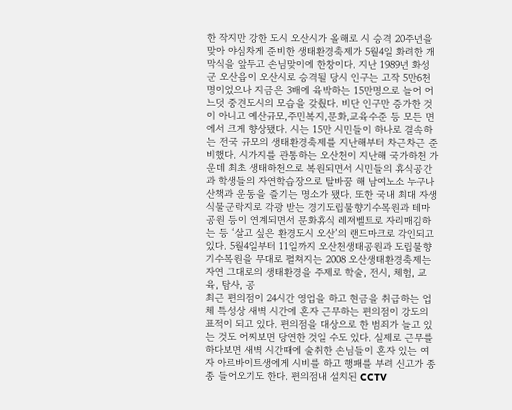한 작지만 강한 도시 오산시가 올해로 시 승격 20주년을 맞아 야심차게 준비한 생태환경축제가 5월4일 화려한 개막식을 앞두고 손님맞이에 한창이다. 지난 1989년 화성군 오산읍이 오산시로 승격될 당시 인구는 고작 5만6천명이었으나 지금은 3배에 육박하는 15만명으로 늘어 어느덧 중견도시의 모습을 갖췄다. 비단 인구만 증가한 것이 아니고 예산규모,주민복지,문화,교육수준 등 모든 면에서 크게 향상됐다. 시는 15만 시민들이 하나로 결속하는 전국 규모의 생태환경축제를 지난해부터 차근차근 준비했다. 시가지를 관통하는 오산천이 지난해 국가하천 가운데 최초 생태하천으로 복원되면서 시민들의 휴식공간과 학생들의 자연학습장으로 탈바꿈 해 남여노소 누구나 산책과 운동을 즐기는 명소가 됐다. 또한 국내 최대 자생식물군락지로 각광 받는 경기도립물향기수목원과 테마공원 등이 연계되면서 문화휴식 레져벨트로 자리매김하는 등 ‘살고 싶은 환경도시 오산’의 랜드마크로 각인되고 있다. 5월4일부터 11일까지 오산천생태공원과 도립물향기수목원을 무대로 펼쳐지는 2008 오산생태환경축제는 자연 그대로의 생태환경을 주제로 학술, 전시, 체험, 교육, 탐사, 공
최근 편의점이 24시간 영업을 하고 현금을 취급하는 업체 특성상 새벽 시간에 혼자 근무하는 편의점이 강도의 표적이 되고 있다. 편의점을 대상으로 한 범죄가 늘고 있는 것도 어찌보면 당연한 것일 수도 있다. 실제로 근무를 하다보면 새벽 시간때에 술취한 손님들이 혼자 있는 여자 아르바이트생에게 시비를 하고 행패를 부려 신고가 종종 들어오기도 한다. 편의점내 설치된 CCTV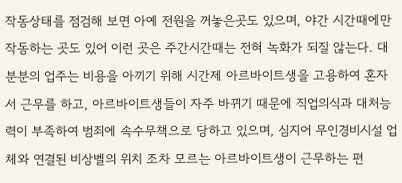작동상태를 점검해 보면 아예 전원을 꺼놓은곳도 있으며, 야간 시간때에만 작동하는 곳도 있어 이런 곳은 주간시간때는 전혀 녹화가 되질 않는다. 대분분의 업주는 비용을 아끼기 위해 시간제 아르바이트생을 고용하여 혼자서 근무를 하고, 아르바이트생들이 자주 바뀌기 때문에 직업의식과 대처능력이 부족하여 범죄에 속수무책으로 당하고 있으며, 심지어 무인경비시설 업체와 연결된 비상벨의 위치 조차 모르는 아르바이트생이 근무하는 편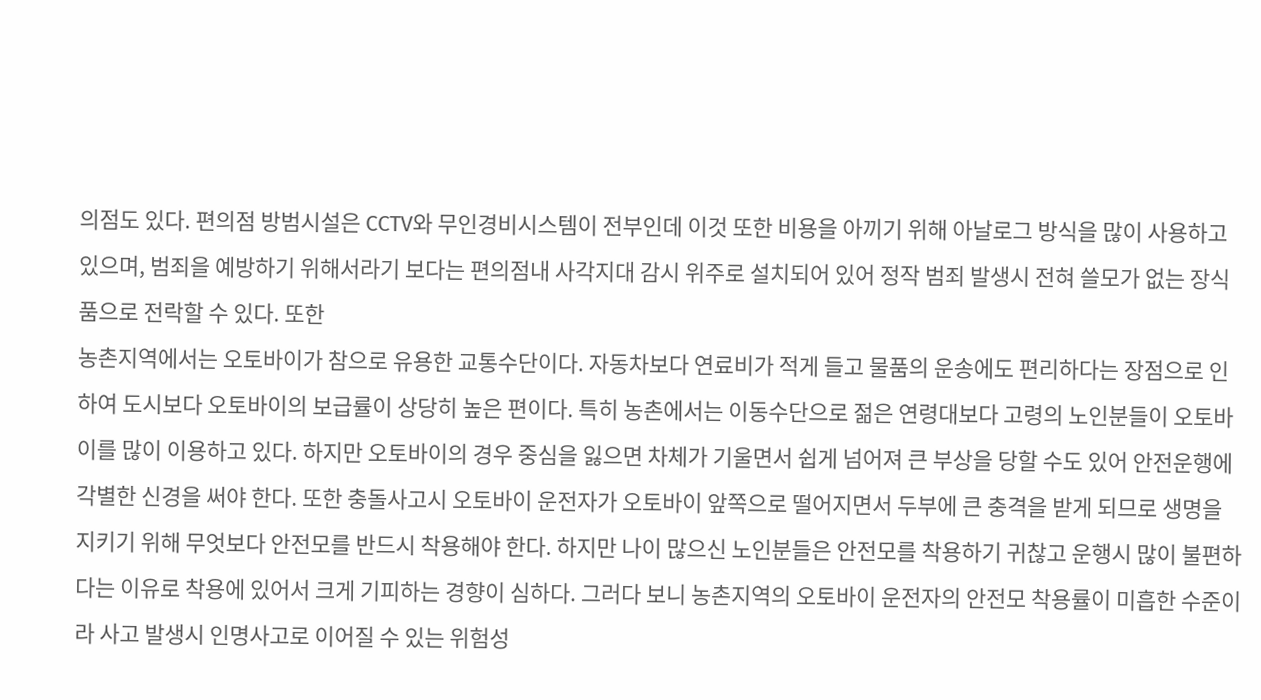의점도 있다. 편의점 방범시설은 CCTV와 무인경비시스템이 전부인데 이것 또한 비용을 아끼기 위해 아날로그 방식을 많이 사용하고 있으며, 범죄을 예방하기 위해서라기 보다는 편의점내 사각지대 감시 위주로 설치되어 있어 정작 범죄 발생시 전혀 쓸모가 없는 장식품으로 전락할 수 있다. 또한
농촌지역에서는 오토바이가 참으로 유용한 교통수단이다. 자동차보다 연료비가 적게 들고 물품의 운송에도 편리하다는 장점으로 인하여 도시보다 오토바이의 보급률이 상당히 높은 편이다. 특히 농촌에서는 이동수단으로 젊은 연령대보다 고령의 노인분들이 오토바이를 많이 이용하고 있다. 하지만 오토바이의 경우 중심을 잃으면 차체가 기울면서 쉽게 넘어져 큰 부상을 당할 수도 있어 안전운행에 각별한 신경을 써야 한다. 또한 충돌사고시 오토바이 운전자가 오토바이 앞쪽으로 떨어지면서 두부에 큰 충격을 받게 되므로 생명을 지키기 위해 무엇보다 안전모를 반드시 착용해야 한다. 하지만 나이 많으신 노인분들은 안전모를 착용하기 귀찮고 운행시 많이 불편하다는 이유로 착용에 있어서 크게 기피하는 경향이 심하다. 그러다 보니 농촌지역의 오토바이 운전자의 안전모 착용률이 미흡한 수준이라 사고 발생시 인명사고로 이어질 수 있는 위험성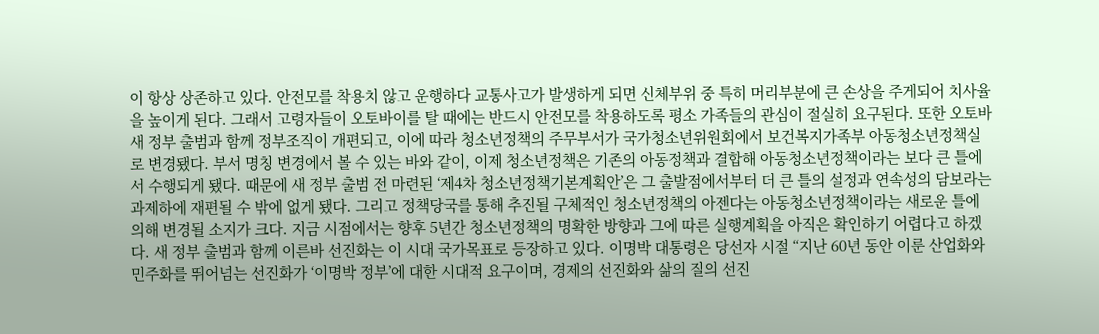이 항상 상존하고 있다. 안전모를 착용치 않고 운행하다 교통사고가 발생하게 되면 신체부위 중 특히 머리부분에 큰 손상을 주게되어 치사율을 높이게 된다. 그래서 고령자들이 오토바이를 탈 때에는 반드시 안전모를 착용하도록 평소 가족들의 관심이 절실히 요구된다. 또한 오토바
새 정부 출범과 함께 정부조직이 개편되고, 이에 따라 청소년정책의 주무부서가 국가청소년위원회에서 보건복지가족부 아동청소년정책실로 변경됐다. 부서 명칭 변경에서 볼 수 있는 바와 같이, 이제 청소년정책은 기존의 아동정책과 결합해 아동청소년정책이라는 보다 큰 틀에서 수행되게 됐다. 때문에 새 정부 출범 전 마련된 ‘제4차 청소년정책기본계획안’은 그 출발점에서부터 더 큰 틀의 설정과 연속성의 담보라는 과제하에 재편될 수 밖에 없게 됐다. 그리고 정책당국를 통해 추진될 구체적인 청소년정책의 아젠다는 아동청소년정책이라는 새로운 틀에 의해 변경될 소지가 크다. 지금 시점에서는 향후 5년간 청소년정책의 명확한 방향과 그에 따른 실행계획을 아직은 확인하기 어렵다고 하겠다. 새 정부 출범과 함께 이른바 선진화는 이 시대 국가목표로 등장하고 있다. 이명박 대통령은 당선자 시절 “지난 60년 동안 이룬 산업화와 민주화를 뛰어넘는 선진화가 ‘이명박 정부’에 대한 시대적 요구이며, 경제의 선진화와 삶의 질의 선진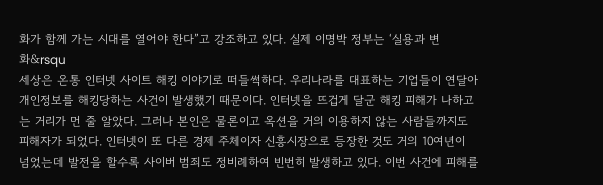화가 함께 가는 시대를 열어야 한다”고 강조하고 있다. 실제 이명박 정부는 ‘실용과 변화&rsqu
세상은 온통 인터넷 사이트 해킹 이야기로 떠들썩하다. 우리나라를 대표하는 기업들이 연달아 개인정보를 해킹당하는 사건이 발생했기 때문이다. 인터넷을 뜨겁게 달군 해킹 피해가 나하고는 거리가 먼 줄 알았다. 그러나 본인은 물론이고 옥션을 거의 이용하지 않는 사람들까지도 피해자가 되었다. 인터넷이 또 다른 경제 주체이자 신흥시장으로 등장한 것도 거의 10여년이 넘었는데 발전을 할수록 사이버 범죄도 정비례하여 빈번히 발생하고 있다. 이번 사건에 피해를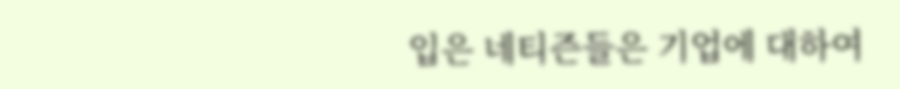입은 네티즌들은 기업에 대하여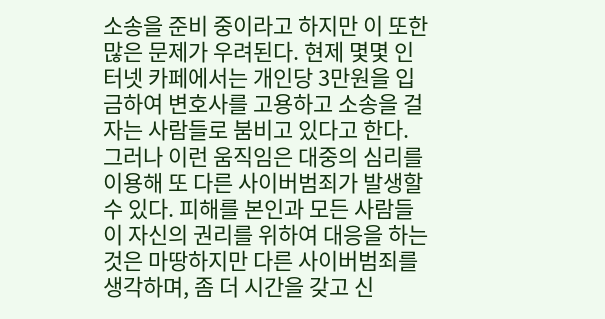소송을 준비 중이라고 하지만 이 또한 많은 문제가 우려된다. 현제 몇몇 인터넷 카페에서는 개인당 3만원을 입금하여 변호사를 고용하고 소송을 걸자는 사람들로 붐비고 있다고 한다. 그러나 이런 움직임은 대중의 심리를 이용해 또 다른 사이버범죄가 발생할 수 있다. 피해를 본인과 모든 사람들이 자신의 권리를 위하여 대응을 하는 것은 마땅하지만 다른 사이버범죄를 생각하며, 좀 더 시간을 갖고 신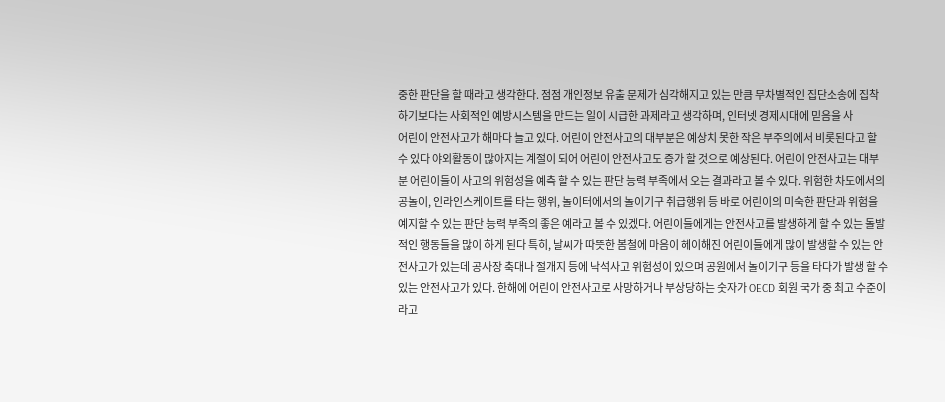중한 판단을 할 때라고 생각한다. 점점 개인정보 유출 문제가 심각해지고 있는 만큼 무차별적인 집단소송에 집착하기보다는 사회적인 예방시스템을 만드는 일이 시급한 과제라고 생각하며, 인터넷 경제시대에 믿음을 사
어린이 안전사고가 해마다 늘고 있다. 어린이 안전사고의 대부분은 예상치 못한 작은 부주의에서 비롯된다고 할 수 있다 야외활동이 많아지는 계절이 되어 어린이 안전사고도 증가 할 것으로 예상된다. 어린이 안전사고는 대부분 어린이들이 사고의 위험성을 예측 할 수 있는 판단 능력 부족에서 오는 결과라고 볼 수 있다. 위험한 차도에서의 공놀이, 인라인스케이트를 타는 행위, 놀이터에서의 놀이기구 취급행위 등 바로 어린이의 미숙한 판단과 위험을 예지할 수 있는 판단 능력 부족의 좋은 예라고 볼 수 있겠다. 어린이들에게는 안전사고를 발생하게 할 수 있는 돌발적인 행동들을 많이 하게 된다 특히, 날씨가 따뜻한 봄철에 마음이 헤이해진 어린이들에게 많이 발생할 수 있는 안전사고가 있는데 공사장 축대나 절개지 등에 낙석사고 위험성이 있으며 공원에서 놀이기구 등을 타다가 발생 할 수 있는 안전사고가 있다. 한해에 어린이 안전사고로 사망하거나 부상당하는 숫자가 OECD 회원 국가 중 최고 수준이라고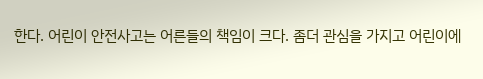한다. 어린이 안전사고는 어른들의 책임이 크다. 좀더 관심을 가지고 어린이에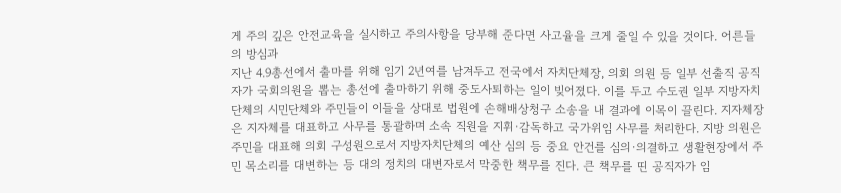게 주의 깊은 안전교육을 실시하고 주의사항을 당부해 준다면 사고율을 크게 줄일 수 있을 것이다. 어른들의 방심과
지난 4.9총선에서 출마를 위해 임기 2년여를 남겨두고 전국에서 자치단체장, 의회 의원 등 일부 선출직 공직자가 국회의원을 뽑는 총선에 출마하기 위해 중도사퇴하는 일이 빚어졌다. 이를 두고 수도권 일부 지방자치단체의 시민단체와 주민들이 이들을 상대로 법원에 손해배상청구 소송을 내 결과에 이목이 끌린다. 지자체장은 지자체를 대표하고 사무를 통괄하며 소속 직원을 지휘·감독하고 국가위임 사무를 처리한다. 지방 의원은 주민을 대표해 의회 구성원으로서 지방자치단체의 예산 심의 등 중요 안건를 심의·의결하고 생활현장에서 주민 목소리를 대변하는 등 대의 정치의 대변자로서 막중한 책무를 진다. 큰 책무를 띤 공직자가 임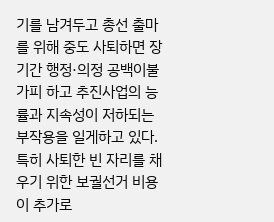기를 남겨두고 총선 출마를 위해 중도 사퇴하면 장기간 행정·의정 공백이불가피 하고 추진사업의 능률과 지속성이 저하되는 부작용을 일게하고 있다. 특히 사퇴한 빈 자리를 채우기 위한 보궐선거 비용이 추가로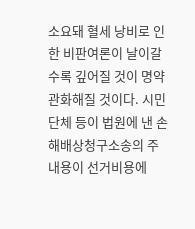소요돼 혈세 낭비로 인한 비판여론이 날이갈수록 깊어질 것이 명약관화해질 것이다. 시민단체 등이 법원에 낸 손해배상청구소송의 주 내용이 선거비용에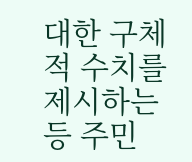대한 구체적 수치를 제시하는 등 주민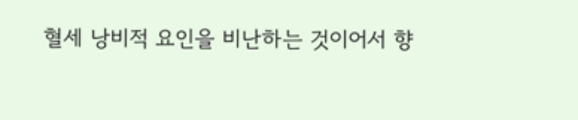혈세 낭비적 요인을 비난하는 것이어서 향